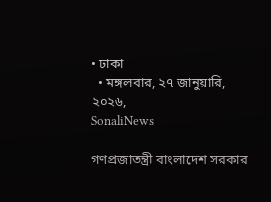• ঢাকা
  • মঙ্গলবার, ২৭ জানুয়ারি, ২০২৬,
SonaliNews

গণপ্রজাতন্ত্রী বাংলাদেশ সরকার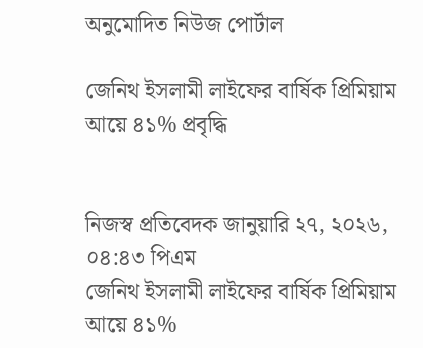অনুমোদিত নিউজ পোর্টাল

জেনিথ ইসলামী লাইফের বার্ষিক প্রিমিয়াম আয়ে ৪১% প্রবৃদ্ধি


নিজস্ব প্রতিবেদক জানুয়ারি ২৭, ২০২৬, ০৪:৪৩ পিএম
জেনিথ ইসলামী লাইফের বার্ষিক প্রিমিয়াম আয়ে ৪১%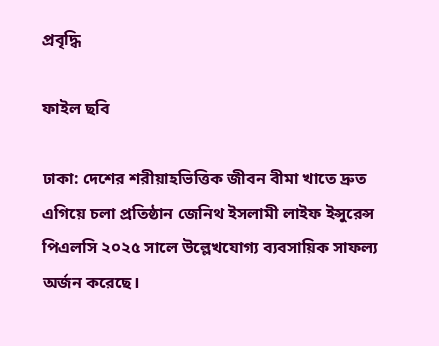প্রবৃদ্ধি

ফাইল ছবি

ঢাকা: দেশের শরীয়াহভিত্তিক জীবন বীমা খাতে দ্রুত এগিয়ে চলা প্রতিষ্ঠান জেনিথ ইসলামী লাইফ ইন্সুরেন্স পিএলসি ২০২৫ সালে উল্লেখযোগ্য ব্যবসায়িক সাফল্য অর্জন করেছে।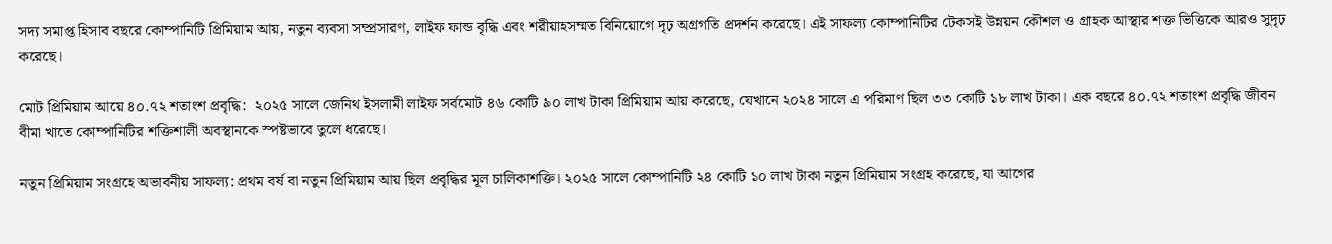সদ্য সমাপ্ত হিসাব বছরে কোম্পানিটি প্রিমিয়াম আয়, নতুন ব্যবসা সম্প্রসারণ, লাইফ ফান্ড বৃদ্ধি এবং শরীয়াহসম্মত বিনিয়োগে দৃঢ় অগ্রগতি প্রদর্শন করেছে। এই সাফল্য কোম্পানিটির টেকসই উন্নয়ন কৌশল ও গ্রাহক আস্থার শক্ত ভিত্তিকে আরও সুদৃঢ় করেছে।

মোট প্রিমিয়াম আয়ে ৪০.৭২ শতাংশ প্রবৃদ্ধি:  ২০২৫ সালে জেনিথ ইসলামী লাইফ সর্বমোট ৪৬ কোটি ৯০ লাখ টাকা প্রিমিয়াম আয় করেছে, যেখানে ২০২৪ সালে এ পরিমাণ ছিল ৩৩ কোটি ১৮ লাখ টাকা। এক বছরে ৪০.৭২ শতাংশ প্রবৃদ্ধি জীবন বীমা খাতে কোম্পানিটির শক্তিশালী অবস্থানকে স্পষ্টভাবে তুলে ধরেছে।

নতুন প্রিমিয়াম সংগ্রহে অভাবনীয় সাফল্য: প্রথম বর্ষ বা নতুন প্রিমিয়াম আয় ছিল প্রবৃদ্ধির মূল চালিকাশক্তি। ২০২৫ সালে কোম্পানিটি ২৪ কোটি ১০ লাখ টাকা নতুন প্রিমিয়াম সংগ্রহ করেছে, যা আগের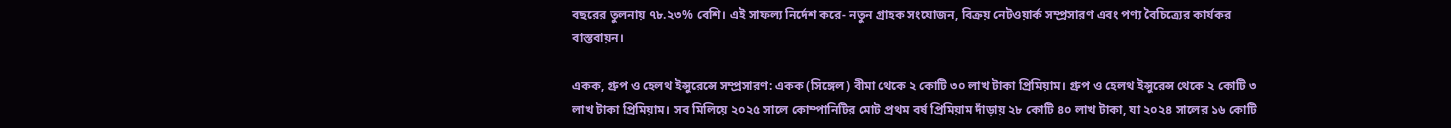বছরের তুলনায় ৭৮.২৩% বেশি। এই সাফল্য নির্দেশ করে- নতুন গ্রাহক সংযোজন, বিক্রয় নেটওয়ার্ক সম্প্রসারণ এবং পণ্য বৈচিত্র্যের কার্যকর বাস্তবায়ন।

একক, গ্রুপ ও হেলথ ইন্সুরেন্সে সম্প্রসারণ: একক (সিঙ্গেল) বীমা থেকে ২ কোটি ৩০ লাখ টাকা প্রিমিয়াম। গ্রুপ ও হেলথ ইন্সুরেন্স থেকে ২ কোটি ৩ লাখ টাকা প্রিমিয়াম। সব মিলিয়ে ২০২৫ সালে কোম্পানিটির মোট প্রথম বর্ষ প্রিমিয়াম দাঁড়ায় ২৮ কোটি ৪০ লাখ টাকা, যা ২০২৪ সালের ১৬ কোটি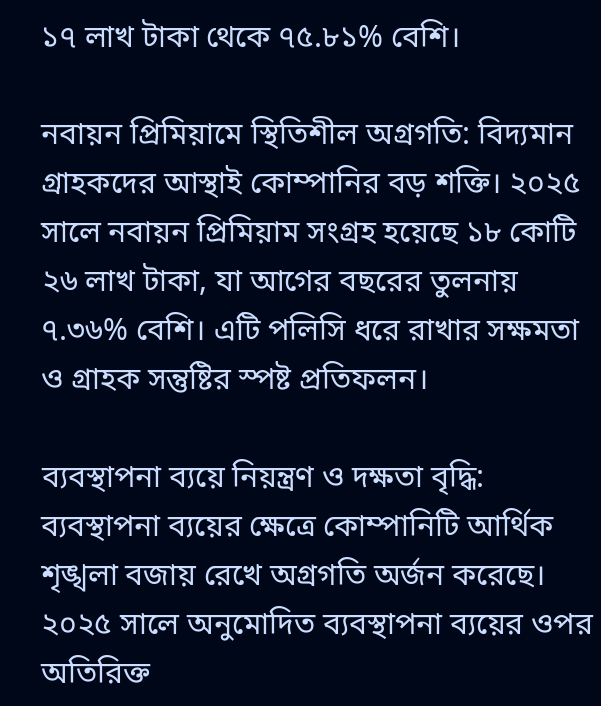১৭ লাখ টাকা থেকে ৭৫.৮১% বেশি।

নবায়ন প্রিমিয়ামে স্থিতিশীল অগ্রগতি: বিদ্যমান গ্রাহকদের আস্থাই কোম্পানির বড় শক্তি। ২০২৫ সালে নবায়ন প্রিমিয়াম সংগ্রহ হয়েছে ১৮ কোটি ২৬ লাখ টাকা, যা আগের বছরের তুলনায় ৭.৩৬% বেশি। এটি পলিসি ধরে রাখার সক্ষমতা ও গ্রাহক সন্তুষ্টির স্পষ্ট প্রতিফলন।

ব্যবস্থাপনা ব্যয়ে নিয়ন্ত্রণ ও দক্ষতা বৃদ্ধি: ব্যবস্থাপনা ব্যয়ের ক্ষেত্রে কোম্পানিটি আর্থিক শৃঙ্খলা বজায় রেখে অগ্রগতি অর্জন করেছে। ২০২৫ সালে অনুমোদিত ব্যবস্থাপনা ব্যয়ের ওপর অতিরিক্ত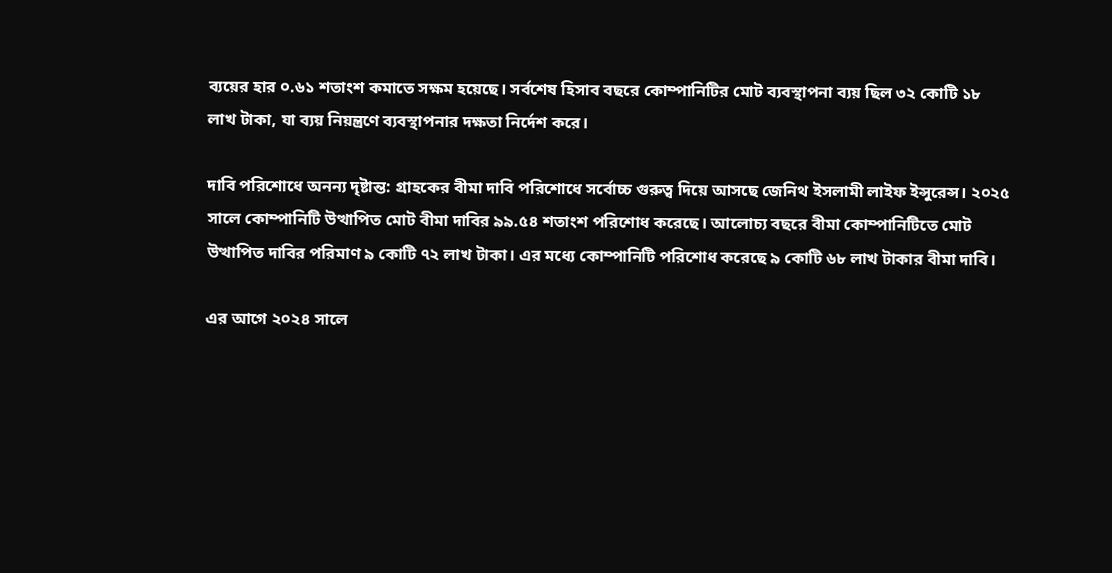ব্যয়ের হার ০.৬১ শতাংশ কমাতে সক্ষম হয়েছে। সর্বশেষ হিসাব বছরে কোম্পানিটির মোট ব্যবস্থাপনা ব্যয় ছিল ৩২ কোটি ১৮ লাখ টাকা, যা ব্যয় নিয়ন্ত্রণে ব্যবস্থাপনার দক্ষতা নির্দেশ করে।

দাবি পরিশোধে অনন্য দৃষ্টান্ত: গ্রাহকের বীমা দাবি পরিশোধে সর্বোচ্চ গুরুত্ব দিয়ে আসছে জেনিথ ইসলামী লাইফ ইন্সুরেন্স। ২০২৫ সালে কোম্পানিটি উত্থাপিত মোট বীমা দাবির ৯৯.৫৪ শতাংশ পরিশোধ করেছে। আলোচ্য বছরে বীমা কোম্পানিটিতে মোট উত্থাপিত দাবির পরিমাণ ৯ কোটি ৭২ লাখ টাকা। এর মধ্যে কোম্পানিটি পরিশোধ করেছে ৯ কোটি ৬৮ লাখ টাকার বীমা দাবি।

এর আগে ২০২৪ সালে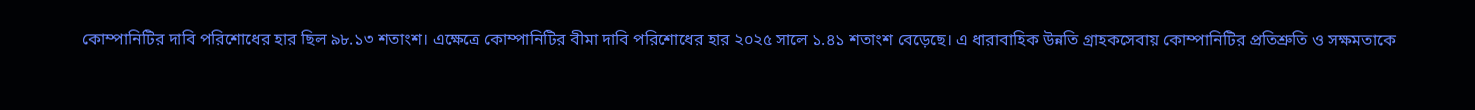কোম্পানিটির দাবি পরিশোধের হার ছিল ৯৮.১৩ শতাংশ। এক্ষেত্রে কোম্পানিটির বীমা দাবি পরিশোধের হার ২০২৫ সালে ১.৪১ শতাংশ বেড়েছে। এ ধারাবাহিক উন্নতি গ্রাহকসেবায় কোম্পানিটির প্রতিশ্রুতি ও সক্ষমতাকে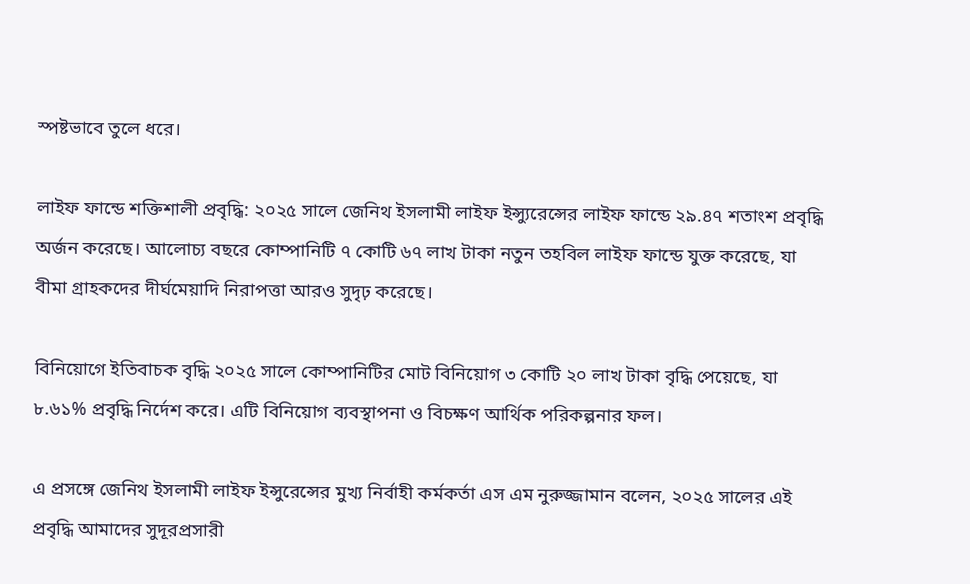স্পষ্টভাবে তুলে ধরে।

লাইফ ফান্ডে শক্তিশালী প্রবৃদ্ধি: ২০২৫ সালে জেনিথ ইসলামী লাইফ ইন্স্যুরেন্সের লাইফ ফান্ডে ২৯.৪৭ শতাংশ প্রবৃদ্ধি অর্জন করেছে। আলোচ্য বছরে কোম্পানিটি ৭ কোটি ৬৭ লাখ টাকা নতুন তহবিল লাইফ ফান্ডে যুক্ত করেছে, যা বীমা গ্রাহকদের দীর্ঘমেয়াদি নিরাপত্তা আরও সুদৃঢ় করেছে।

বিনিয়োগে ইতিবাচক বৃদ্ধি ২০২৫ সালে কোম্পানিটির মোট বিনিয়োগ ৩ কোটি ২০ লাখ টাকা বৃদ্ধি পেয়েছে, যা ৮.৬১% প্রবৃদ্ধি নির্দেশ করে। এটি বিনিয়োগ ব্যবস্থাপনা ও বিচক্ষণ আর্থিক পরিকল্পনার ফল।

এ প্রসঙ্গে জেনিথ ইসলামী লাইফ ইন্সুরেন্সের মুখ্য নির্বাহী কর্মকর্তা এস এম নুরুজ্জামান বলেন, ২০২৫ সালের এই প্রবৃদ্ধি আমাদের সুদূরপ্রসারী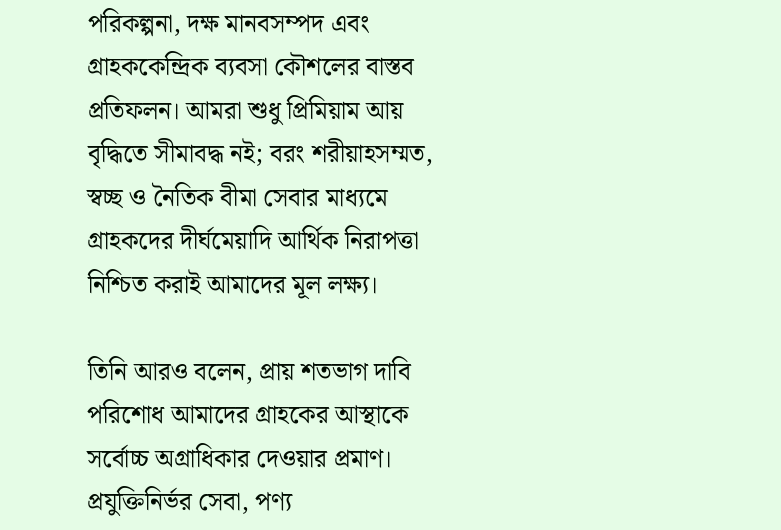পরিকল্পনা, দক্ষ মানবসম্পদ এবং গ্রাহককেন্দ্রিক ব্যবসা কৌশলের বাস্তব প্রতিফলন। আমরা শুধু প্রিমিয়াম আয় বৃদ্ধিতে সীমাবদ্ধ নই; বরং শরীয়াহসম্মত, স্বচ্ছ ও নৈতিক বীমা সেবার মাধ্যমে গ্রাহকদের দীর্ঘমেয়াদি আর্থিক নিরাপত্তা নিশ্চিত করাই আমাদের মূল লক্ষ্য।

তিনি আরও বলেন, প্রায় শতভাগ দাবি পরিশোধ আমাদের গ্রাহকের আস্থাকে সর্বোচ্চ অগ্রাধিকার দেওয়ার প্রমাণ। প্রযুক্তিনির্ভর সেবা, পণ্য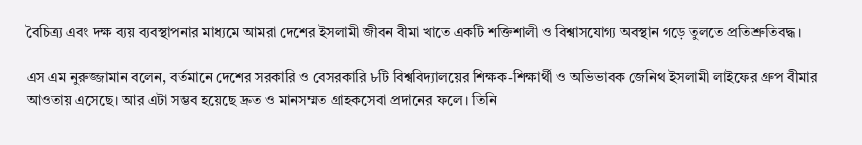বৈচিত্র্য এবং দক্ষ ব্যয় ব্যবস্থাপনার মাধ্যমে আমরা দেশের ইসলামী জীবন বীমা খাতে একটি শক্তিশালী ও বিশ্বাসযোগ্য অবস্থান গড়ে তুলতে প্রতিশ্রুতিবদ্ধ।

এস এম নুরুজ্জামান বলেন, বর্তমানে দেশের সরকারি ও বেসরকারি ৮টি বিশ্ববিদ্যালয়ের শিক্ষক-শিক্ষার্থী ও অভিভাবক জেনিথ ইসলামী লাইফের গ্রুপ বীমার আওতায় এসেছে। আর এটা সম্ভব হয়েছে দ্রুত ও মানসম্মত গ্রাহকসেবা প্রদানের ফলে। তিনি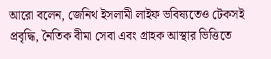আরো বলেন, জেনিথ ইসলামী লাইফ ভবিষ্যতেও টেকসই প্রবৃদ্ধি, নৈতিক বীমা সেবা এবং গ্রাহক আস্থার ভিত্তিতে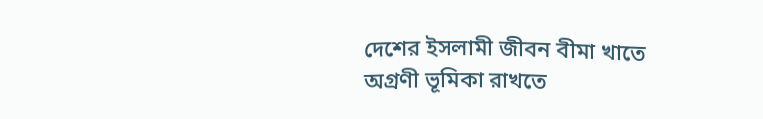দেশের ইসলামী জীবন বীমা খাতে অগ্রণী ভূমিকা রাখতে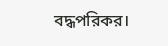বদ্ধপরিকর।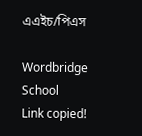এএইচ/পিএস

Wordbridge School
Link copied!